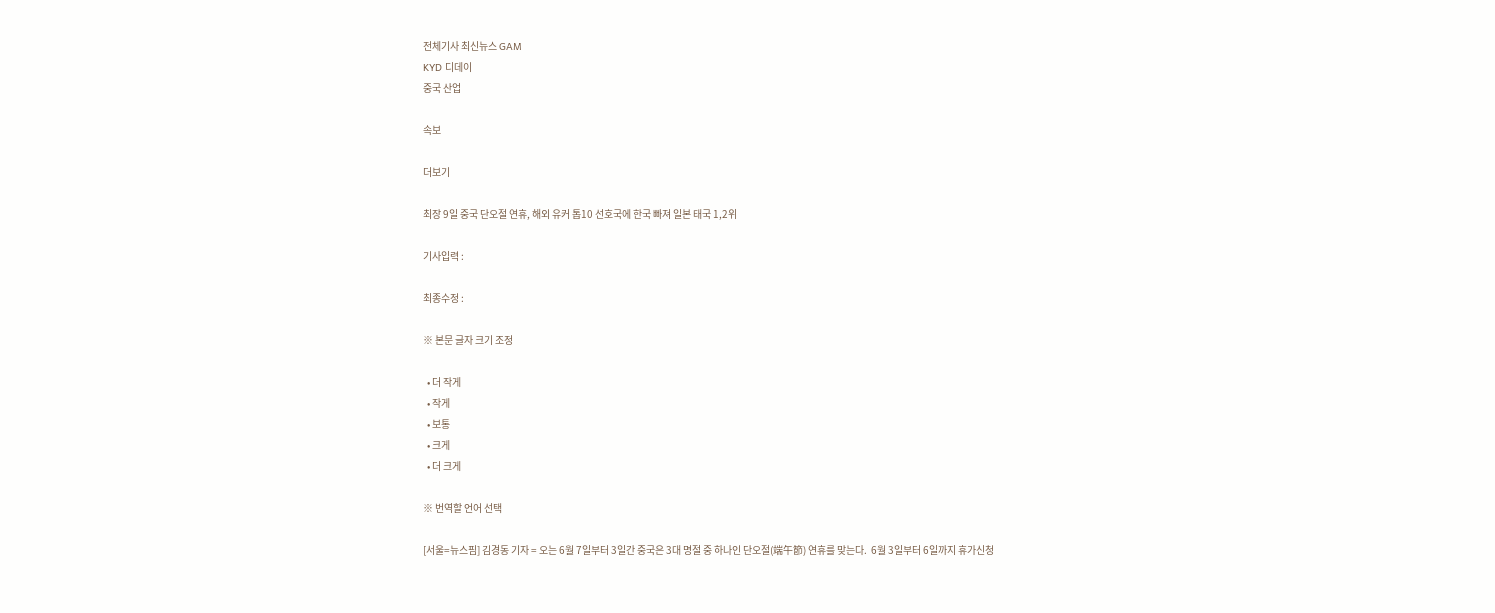전체기사 최신뉴스 GAM
KYD 디데이
중국 산업

속보

더보기

최장 9일 중국 단오절 연휴, 해외 유커 톱10 선호국에 한국 빠져 일본 태국 1,2위

기사입력 :

최종수정 :

※ 본문 글자 크기 조정

  • 더 작게
  • 작게
  • 보통
  • 크게
  • 더 크게

※ 번역할 언어 선택

[서울=뉴스핌] 김경동 기자 = 오는 6월 7일부터 3일간 중국은 3대 명절 중 하나인 단오절(端午節) 연휴를 맞는다.  6월 3일부터 6일까지 휴가신청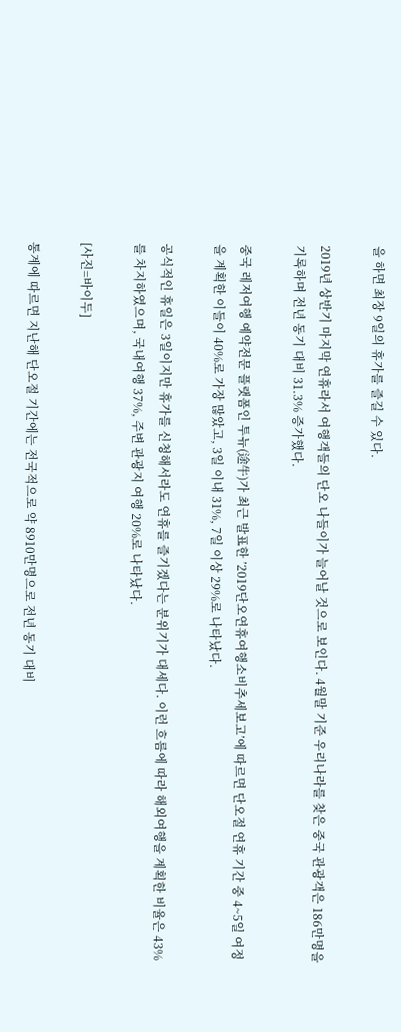을 하면 최장 9일의 휴가를 즐길 수 있다.

2019년 상반기 마지막 연휴라서 여행객들의 단오 나들이가 늘어날 것으로 보인다. 4월말 기준 우리나라를 찾은 중국 관광객은 186만명을 기록하며 전년 동기 대비 31.3% 증가했다.

중국 레저여행 예약전문 플랫폼인 투뉴(途牛)가 최근 발표한 ’2019단오연휴여행소비추세보고’에 따르면 단오절 연휴 기간 중 4~5일 여정을 계획한 이들이 40%로 가장 많았고, 3일 이내 31%, 7일 이상 29%로 나타났다.

공식적인 휴일은 3일이지만 휴가를 신청해서라도 연휴를 즐기겠다는 분위기가 대세다. 이런 흐름에 따라 해외여행을 계획한 비율은 43%를 차지하였으며, 국내여행 37%, 주변 관광지 여행 20%로 나타났다.

[사진=바이두]

통계에 따르면 지난해 단오절 기간에는 전국적으로 약 8910만명으로 전년 동기 대비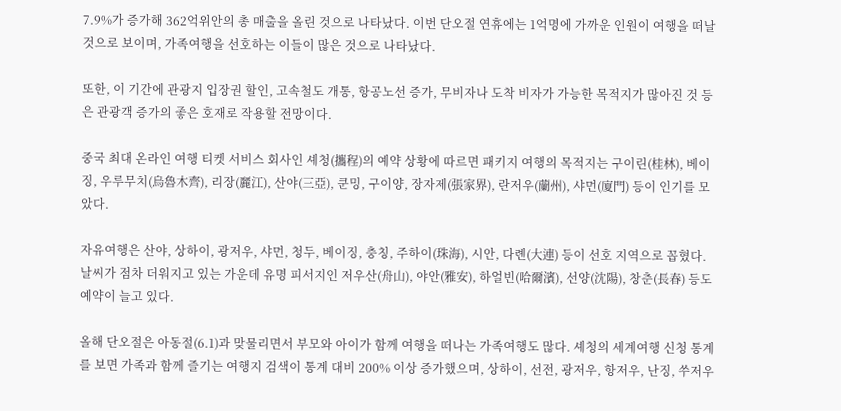7.9%가 증가해 362억위안의 총 매출을 올린 것으로 나타났다. 이번 단오절 연휴에는 1억명에 가까운 인원이 여행을 떠날 것으로 보이며, 가족여행을 선호하는 이들이 많은 것으로 나타났다.

또한, 이 기간에 관광지 입장권 할인, 고속철도 개통, 항공노선 증가, 무비자나 도착 비자가 가능한 목적지가 많아진 것 등은 관광객 증가의 좋은 호재로 작용할 전망이다.

중국 최대 온라인 여행 티켓 서비스 회사인 셰청(攜程)의 예약 상황에 따르면 패키지 여행의 목적지는 구이린(桂林), 베이징, 우루무치(烏魯木齊), 리장(麗江), 산야(三亞), 쿤밍, 구이양, 장자제(張家界), 란저우(蘭州), 샤먼(廈門) 등이 인기를 모았다.

자유여행은 산야, 상하이, 광저우, 샤먼, 청두, 베이징, 충칭, 주하이(珠海), 시안, 다롄(大連) 등이 선호 지역으로 꼽혔다. 날씨가 점차 더워지고 있는 가운데 유명 피서지인 저우산(舟山), 야안(雅安), 하얼빈(哈爾濱), 선양(沈陽), 창춘(長春) 등도 예약이 늘고 있다.

올해 단오절은 아동절(6.1)과 맞물리면서 부모와 아이가 함께 여행을 떠나는 가족여행도 많다. 셰청의 세계여행 신청 통계를 보면 가족과 함께 즐기는 여행지 검색이 통계 대비 200% 이상 증가했으며, 상하이, 선전, 광저우, 항저우, 난징, 쑤저우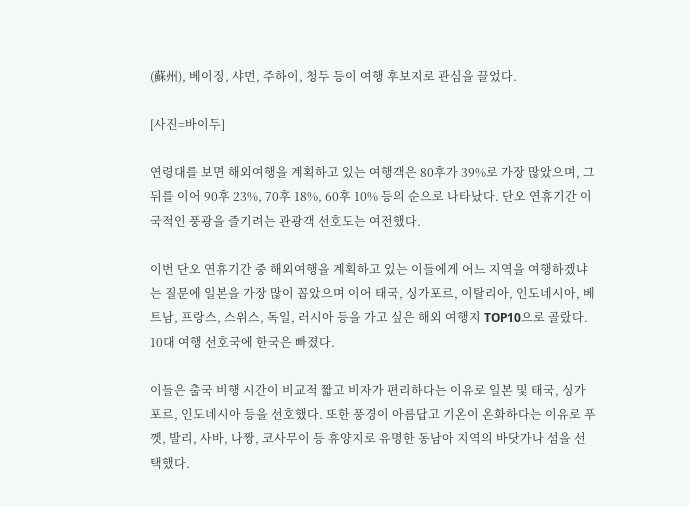(蘇州), 베이징, 샤먼, 주하이, 청두 등이 여행 후보지로 관심을 끌었다.

[사진=바이두]

연령대를 보면 해외여행을 계획하고 있는 여행객은 80후가 39%로 가장 많았으며, 그 뒤를 이어 90후 23%, 70후 18%, 60후 10% 등의 순으로 나타났다. 단오 연휴기간 이국적인 풍광을 즐기려는 관광객 선호도는 여전했다.

이번 단오 연휴기간 중 해외여행을 계획하고 있는 이들에게 어느 지역을 여행하겠냐는 질문에 일본을 가장 많이 꼽았으며 이어 태국, 싱가포르, 이탈리아, 인도네시아, 베트남, 프랑스, 스위스, 독일, 러시아 등을 가고 싶은 해외 여행지 TOP10으로 골랐다. 10대 여행 선호국에 한국은 빠졌다.

이들은 출국 비행 시간이 비교적 짧고 비자가 편리하다는 이유로 일본 및 태국, 싱가포르, 인도네시아 등을 선호했다. 또한 풍경이 아름답고 기온이 온화하다는 이유로 푸껫, 발리, 사바, 나짱, 코사무이 등 휴양지로 유명한 동남아 지역의 바닷가나 섬을 선택했다.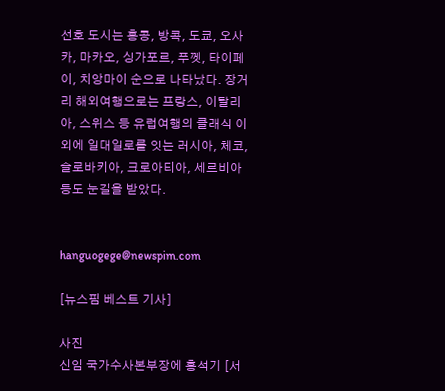선호 도시는 홍콩, 방콕, 도쿄, 오사카, 마카오, 싱가포르, 푸껫, 타이페이, 치앙마이 순으로 나타났다. 장거리 해외여행으로는 프랑스, 이탈리아, 스위스 등 유럽여행의 클래식 이외에 일대일로를 잇는 러시아, 체코, 슬로바키아, 크로아티아, 세르비아 등도 눈길을 받았다.


hanguogege@newspim.com

[뉴스핌 베스트 기사]

사진
신임 국가수사본부장에 홍석기 [서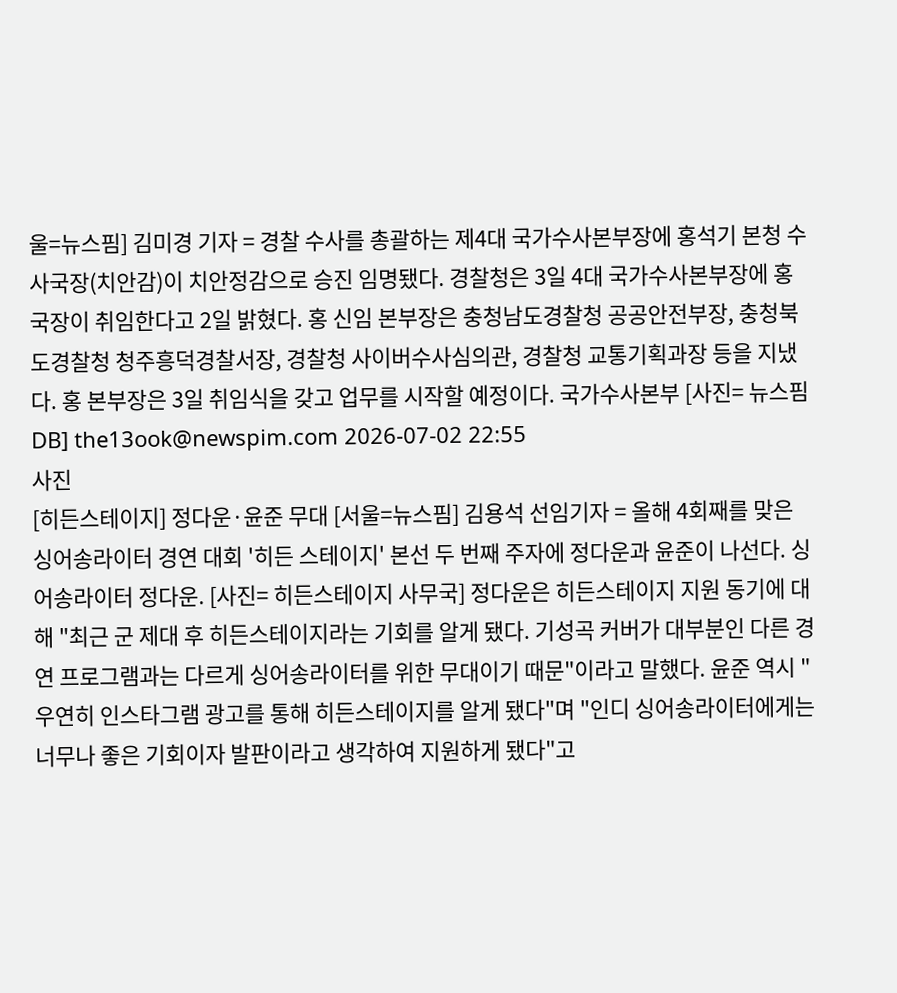울=뉴스핌] 김미경 기자 = 경찰 수사를 총괄하는 제4대 국가수사본부장에 홍석기 본청 수사국장(치안감)이 치안정감으로 승진 임명됐다. 경찰청은 3일 4대 국가수사본부장에 홍 국장이 취임한다고 2일 밝혔다. 홍 신임 본부장은 충청남도경찰청 공공안전부장, 충청북도경찰청 청주흥덕경찰서장, 경찰청 사이버수사심의관, 경찰청 교통기획과장 등을 지냈다. 홍 본부장은 3일 취임식을 갖고 업무를 시작할 예정이다. 국가수사본부 [사진= 뉴스핌DB] the13ook@newspim.com 2026-07-02 22:55
사진
[히든스테이지] 정다운·윤준 무대 [서울=뉴스핌] 김용석 선임기자 = 올해 4회째를 맞은 싱어송라이터 경연 대회 '히든 스테이지' 본선 두 번째 주자에 정다운과 윤준이 나선다. 싱어송라이터 정다운. [사진= 히든스테이지 사무국] 정다운은 히든스테이지 지원 동기에 대해 "최근 군 제대 후 히든스테이지라는 기회를 알게 됐다. 기성곡 커버가 대부분인 다른 경연 프로그램과는 다르게 싱어송라이터를 위한 무대이기 때문"이라고 말했다. 윤준 역시 "우연히 인스타그램 광고를 통해 히든스테이지를 알게 됐다"며 "인디 싱어송라이터에게는 너무나 좋은 기회이자 발판이라고 생각하여 지원하게 됐다"고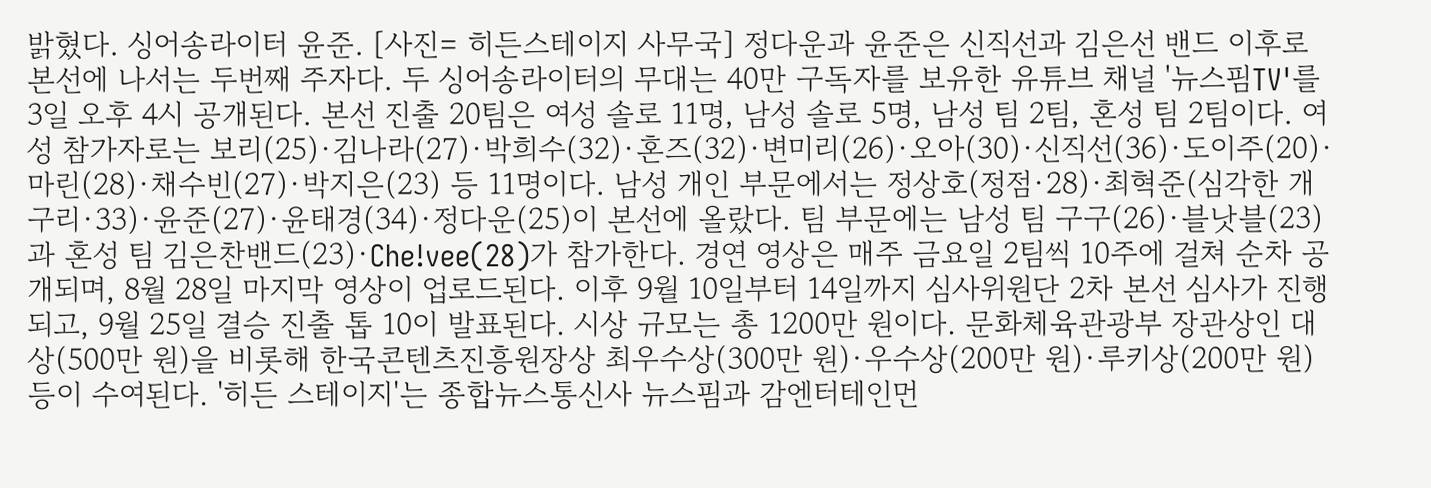밝혔다. 싱어송라이터 윤준. [사진= 히든스테이지 사무국] 정다운과 윤준은 신직선과 김은선 밴드 이후로 본선에 나서는 두번째 주자다. 두 싱어송라이터의 무대는 40만 구독자를 보유한 유튜브 채널 '뉴스핌TV'를 3일 오후 4시 공개된다. 본선 진출 20팀은 여성 솔로 11명, 남성 솔로 5명, 남성 팀 2팀, 혼성 팀 2팀이다. 여성 참가자로는 보리(25)·김나라(27)·박희수(32)·혼즈(32)·변미리(26)·오아(30)·신직선(36)·도이주(20)·마린(28)·채수빈(27)·박지은(23) 등 11명이다. 남성 개인 부문에서는 정상호(정점·28)·최혁준(심각한 개구리·33)·윤준(27)·윤태경(34)·정다운(25)이 본선에 올랐다. 팀 부문에는 남성 팀 구구(26)·블낫블(23)과 혼성 팀 김은찬밴드(23)·Che!vee(28)가 참가한다. 경연 영상은 매주 금요일 2팀씩 10주에 걸쳐 순차 공개되며, 8월 28일 마지막 영상이 업로드된다. 이후 9월 10일부터 14일까지 심사위원단 2차 본선 심사가 진행되고, 9월 25일 결승 진출 톱 10이 발표된다. 시상 규모는 총 1200만 원이다. 문화체육관광부 장관상인 대상(500만 원)을 비롯해 한국콘텐츠진흥원장상 최우수상(300만 원)·우수상(200만 원)·루키상(200만 원) 등이 수여된다. '히든 스테이지'는 종합뉴스통신사 뉴스핌과 감엔터테인먼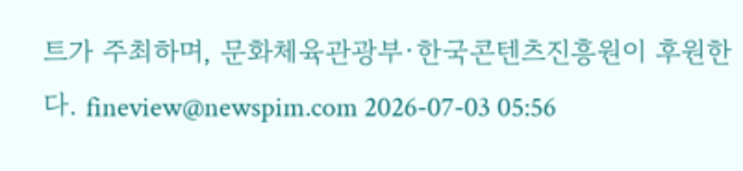트가 주최하며, 문화체육관광부·한국콘텐츠진흥원이 후원한다. fineview@newspim.com 2026-07-03 05:56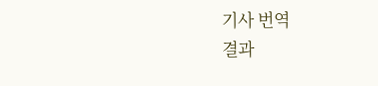기사 번역
결과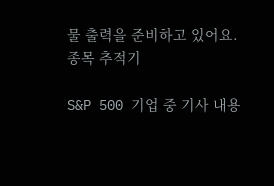물 출력을 준비하고 있어요.
종목 추적기

S&P 500 기업 중 기사 내용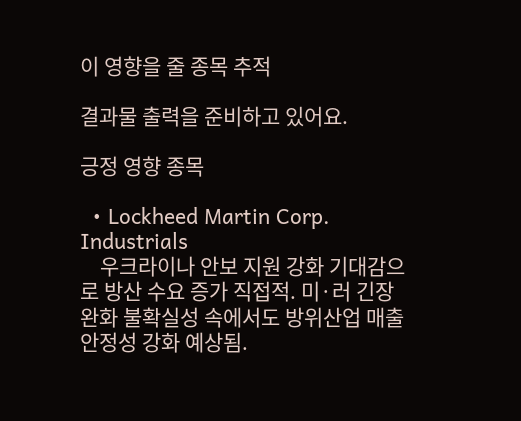이 영향을 줄 종목 추적

결과물 출력을 준비하고 있어요.

긍정 영향 종목

  • Lockheed Martin Corp. Industrials
    우크라이나 안보 지원 강화 기대감으로 방산 수요 증가 직접적. 미·러 긴장 완화 불확실성 속에서도 방위산업 매출 안정성 강화 예상됨.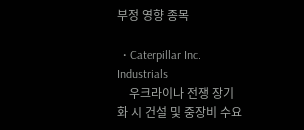부정 영향 종목

  • Caterpillar Inc. Industrials
    우크라이나 전쟁 장기화 시 건설 및 중장비 수요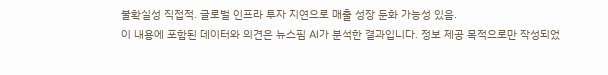불확실성 직접적. 글로벌 인프라 투자 지연으로 매출 성장 둔화 가능성 있음.
이 내용에 포함된 데이터와 의견은 뉴스핌 AI가 분석한 결과입니다. 정보 제공 목적으로만 작성되었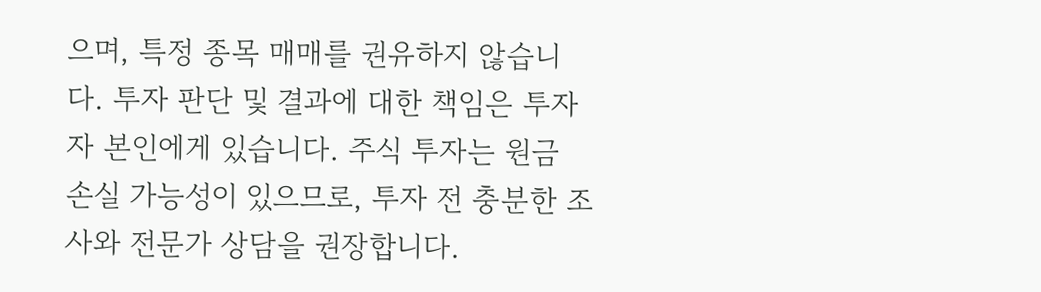으며, 특정 종목 매매를 권유하지 않습니다. 투자 판단 및 결과에 대한 책임은 투자자 본인에게 있습니다. 주식 투자는 원금 손실 가능성이 있으므로, 투자 전 충분한 조사와 전문가 상담을 권장합니다.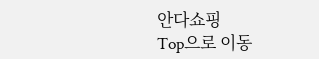안다쇼핑
Top으로 이동